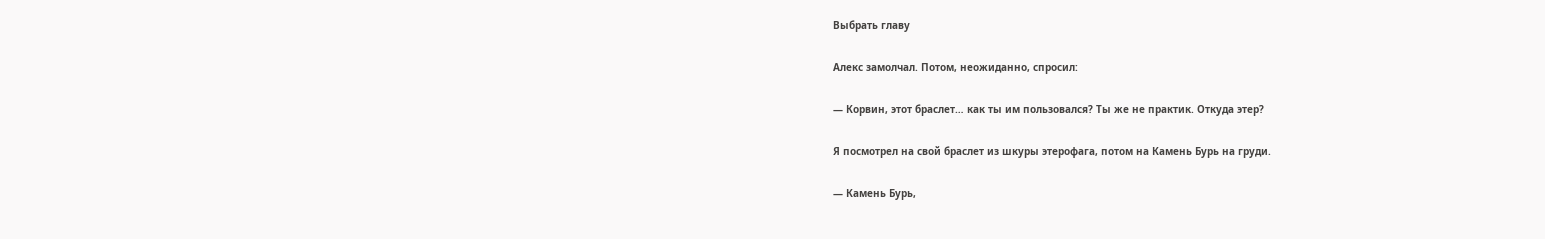Выбрать главу

Алекс замолчал. Потом, неожиданно, спросил:

— Корвин, этот браслет… как ты им пользовался? Ты же не практик. Откуда этер?

Я посмотрел на свой браслет из шкуры этерофага, потом на Камень Бурь на груди.

— Камень Бурь,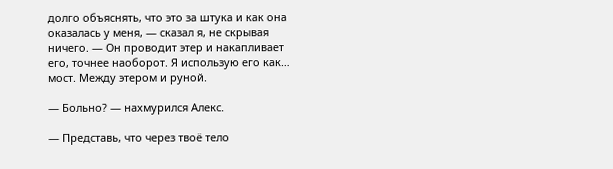долго объяснять, что это за штука и как она оказалась у меня, — сказал я, не скрывая ничего. — Он проводит этер и накапливает его, точнее наоборот. Я использую его как… мост. Между этером и руной.

— Больно? — нахмурился Алекс.

— Представь, что через твоё тело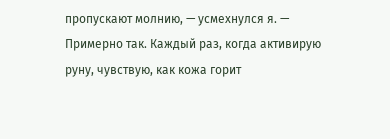пропускают молнию, — усмехнулся я. — Примерно так. Каждый раз, когда активирую руну, чувствую, как кожа горит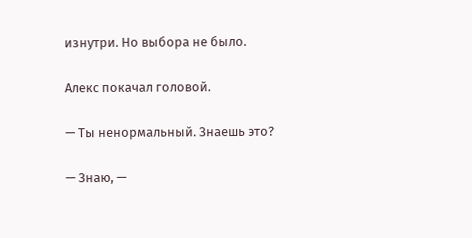изнутри. Но выбора не было.

Алекс покачал головой.

— Ты ненормальный. Знаешь это?

— Знаю, —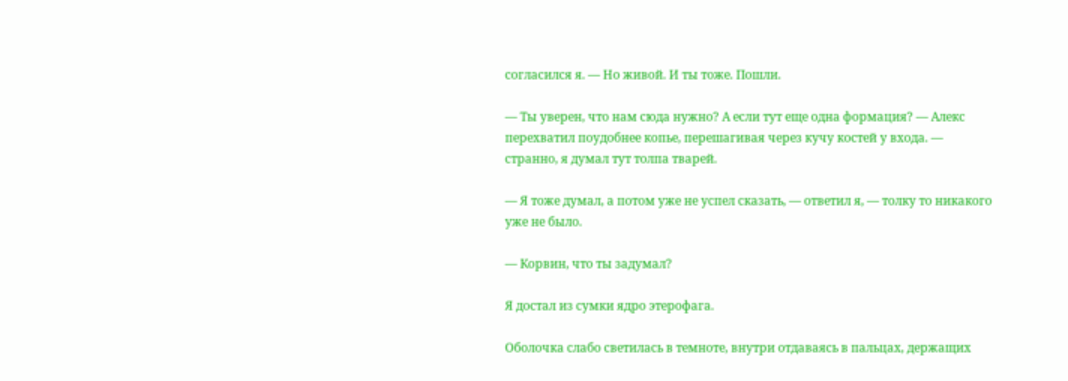согласился я. — Но живой. И ты тоже. Пошли.

— Ты уверен, что нам сюда нужно? А если тут еще одна формация? — Алекс перехватил поудобнее копье, перешагивая через кучу костей у входа. — странно, я думал тут толпа тварей.

— Я тоже думал, а потом уже не успел сказать, — ответил я, — толку то никакого уже не было.

— Корвин, что ты задумал?

Я достал из сумки ядро этерофага.

Оболочка слабо светилась в темноте, внутри отдаваясь в пальцах, держащих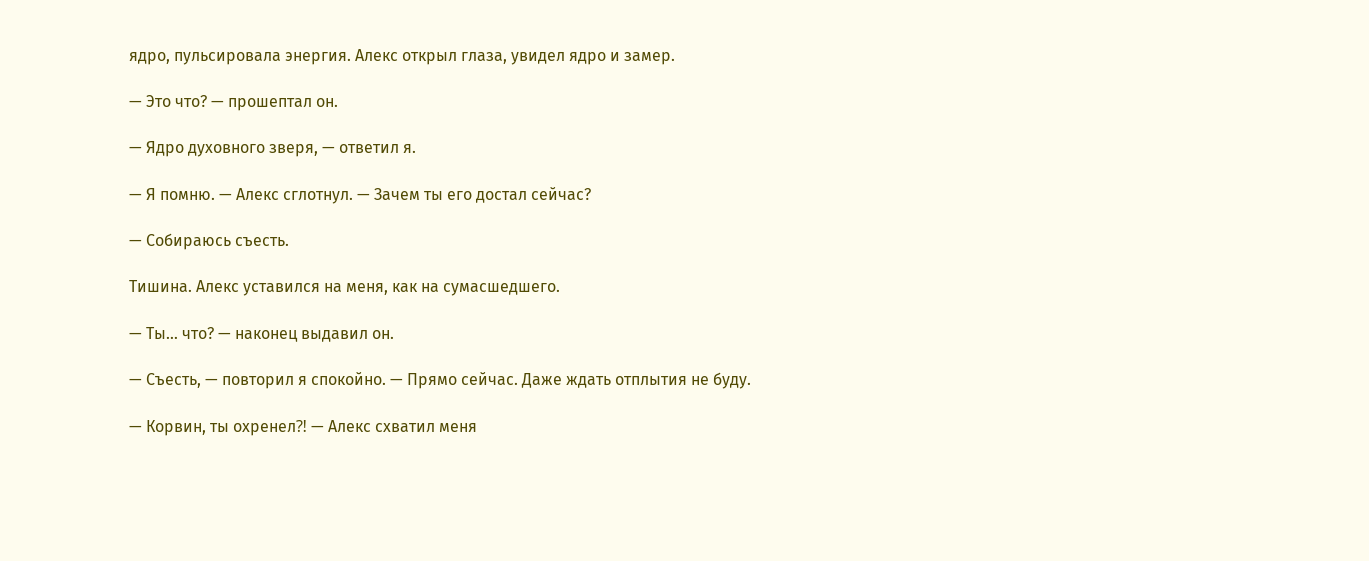ядро, пульсировала энергия. Алекс открыл глаза, увидел ядро и замер.

— Это что? — прошептал он.

— Ядро духовного зверя, — ответил я.

— Я помню. — Алекс сглотнул. — Зачем ты его достал сейчас?

— Собираюсь съесть.

Тишина. Алекс уставился на меня, как на сумасшедшего.

— Ты… что? — наконец выдавил он.

— Съесть, — повторил я спокойно. — Прямо сейчас. Даже ждать отплытия не буду.

— Корвин, ты охренел⁈ — Алекс схватил меня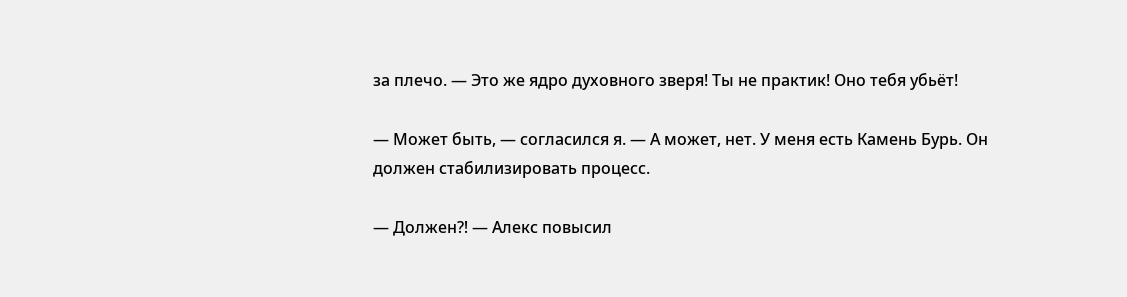за плечо. — Это же ядро духовного зверя! Ты не практик! Оно тебя убьёт!

— Может быть, — согласился я. — А может, нет. У меня есть Камень Бурь. Он должен стабилизировать процесс.

— Должен⁈ — Алекс повысил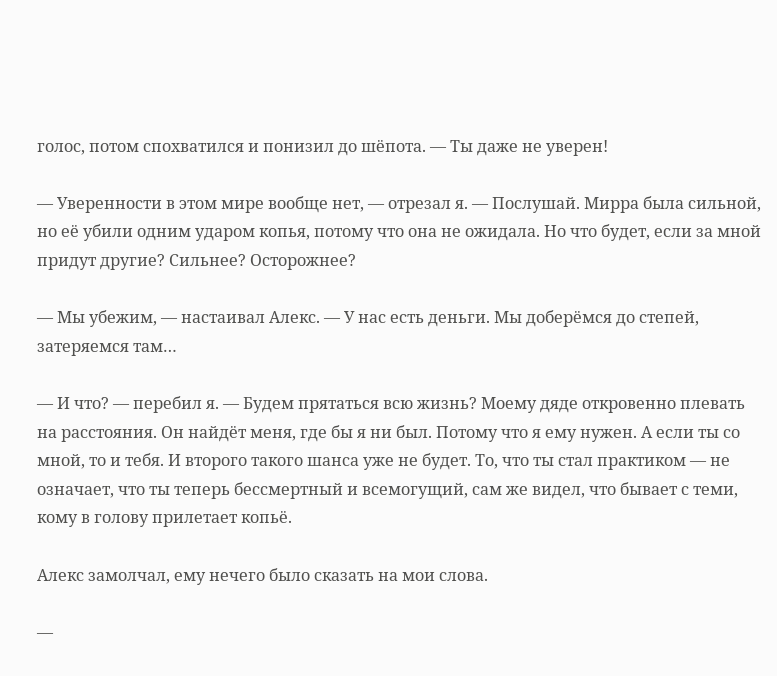голос, потом спохватился и понизил до шёпота. — Ты даже не уверен!

— Уверенности в этом мире вообще нет, — отрезал я. — Послушай. Мирра была сильной, но её убили одним ударом копья, потому что она не ожидала. Но что будет, если за мной придут другие? Сильнее? Осторожнее?

— Мы убежим, — настаивал Алекс. — У нас есть деньги. Мы доберёмся до степей, затеряемся там…

— И что? — перебил я. — Будем прятаться всю жизнь? Моему дяде откровенно плевать на расстояния. Он найдёт меня, где бы я ни был. Потому что я ему нужен. А если ты со мной, то и тебя. И второго такого шанса уже не будет. То, что ты стал практиком — не означает, что ты теперь бессмертный и всемогущий, сам же видел, что бывает с теми, кому в голову прилетает копьё.

Алекс замолчал, ему нечего было сказать на мои слова.

—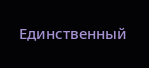Единственный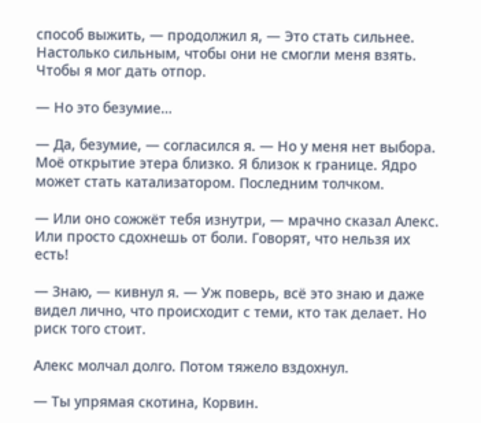способ выжить, — продолжил я, — Это стать сильнее. Настолько сильным, чтобы они не смогли меня взять. Чтобы я мог дать отпор.

— Но это безумие…

— Да, безумие, — согласился я. — Но у меня нет выбора. Моё открытие этера близко. Я близок к границе. Ядро может стать катализатором. Последним толчком.

— Или оно сожжёт тебя изнутри, — мрачно сказал Алекс. Или просто сдохнешь от боли. Говорят, что нельзя их есть!

— Знаю, — кивнул я. — Уж поверь, всё это знаю и даже видел лично, что происходит с теми, кто так делает. Но риск того стоит.

Алекс молчал долго. Потом тяжело вздохнул.

— Ты упрямая скотина, Корвин.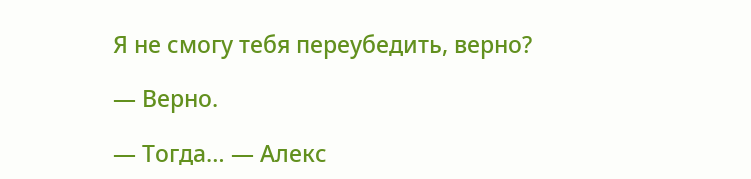Я не смогу тебя переубедить, верно?

— Верно.

— Тогда… — Алекс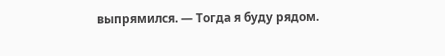выпрямился. — Тогда я буду рядом.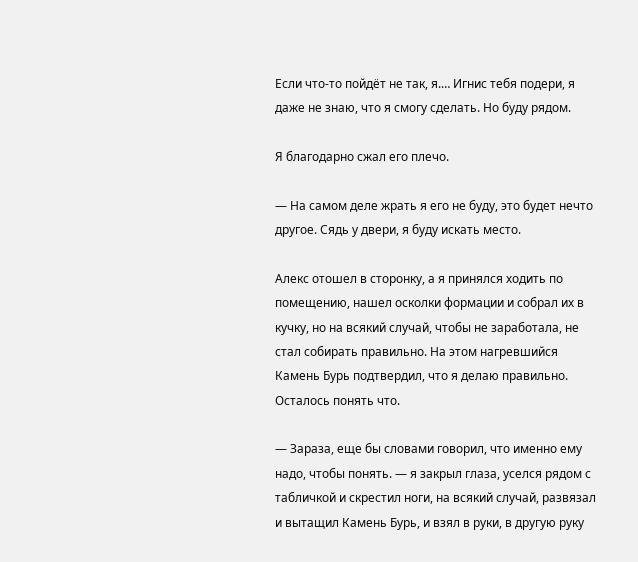Если что-то пойдёт не так, я.… Игнис тебя подери, я даже не знаю, что я смогу сделать. Но буду рядом.

Я благодарно сжал его плечо.

— На самом деле жрать я его не буду, это будет нечто другое. Сядь у двери, я буду искать место.

Алекс отошел в сторонку, а я принялся ходить по помещению, нашел осколки формации и собрал их в кучку, но на всякий случай, чтобы не заработала, не стал собирать правильно. На этом нагревшийся Камень Бурь подтвердил, что я делаю правильно. Осталось понять что.

— Зараза, еще бы словами говорил, что именно ему надо, чтобы понять. — я закрыл глаза, уселся рядом с табличкой и скрестил ноги, на всякий случай, развязал и вытащил Камень Бурь, и взял в руки, в другую руку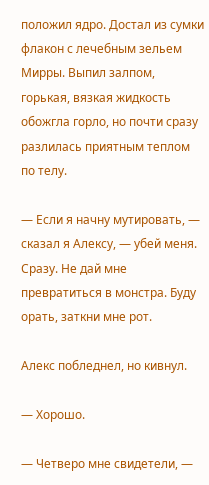положил ядро. Достал из сумки флакон с лечебным зельем Мирры. Выпил залпом, горькая, вязкая жидкость обожгла горло, но почти сразу разлилась приятным теплом по телу.

— Если я начну мутировать, — сказал я Алексу, — убей меня. Сразу. Не дай мне превратиться в монстра. Буду орать, заткни мне рот.

Алекс побледнел, но кивнул.

— Хорошо.

— Четверо мне свидетели, —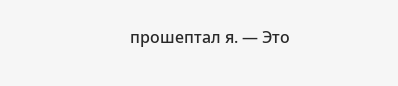прошептал я. — Это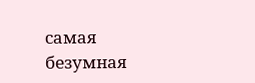самая безумная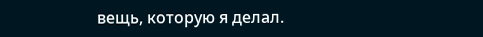вещь, которую я делал.